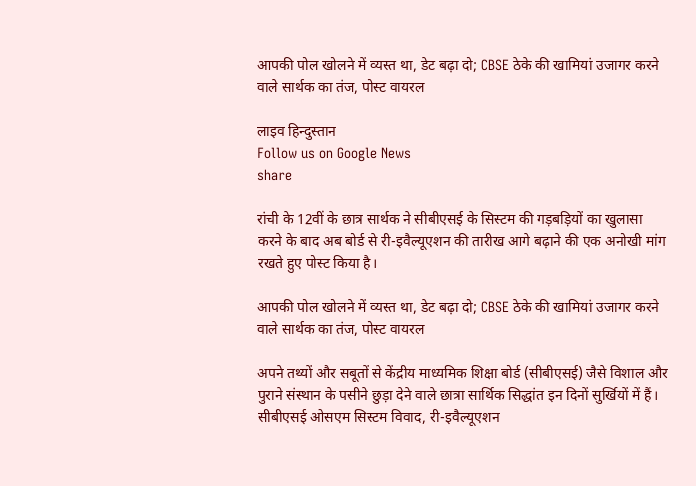आपकी पोल खोलने में व्यस्त था, डेट बढ़ा दो; CBSE ठेके की खामियां उजागर करने वाले सार्थक का तंज, पोस्ट वायरल

लाइव हिन्दुस्तान
Follow us on Google News
share

रांची के 12वीं के छात्र सार्थक ने सीबीएसई के सिस्टम की गड़बड़ियों का खुलासा करने के बाद अब बोर्ड से री-इवैल्यूएशन की तारीख आगे बढ़ाने की एक अनोखी मांग रखते हुए पोस्ट किया है।

आपकी पोल खोलने में व्यस्त था, डेट बढ़ा दो; CBSE ठेके की खामियां उजागर करने वाले सार्थक का तंज, पोस्ट वायरल

अपने तथ्यों और सबूतों से केंद्रीय माध्यमिक शिक्षा बोर्ड (सीबीएसई) जैसे विशाल और पुराने संस्थान के पसीने छुड़ा देने वाले छात्रा सार्थिक सिद्धांत इन दिनों सुर्खियों में हैं। सीबीएसई ओसएम सिस्टम विवाद, री-इवैल्यूएशन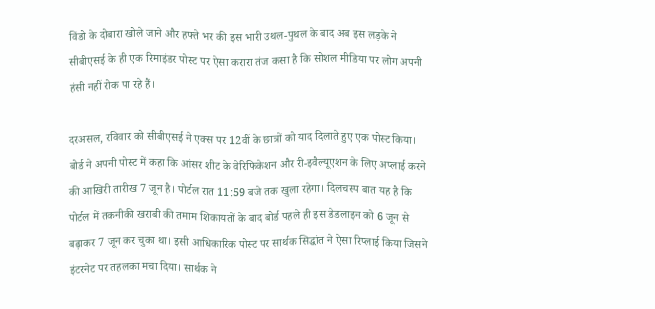विंडो के दोबारा खोले जाने और हफ्ते भर की इस भारी उथल-पुथल के बाद अब इस लड़के ने सीबीएसई के ही एक रिमाइंडर पोस्ट पर ऐसा करारा तंज कसा है कि सोशल मीडिया पर लोग अपनी हंसी नहीं रोक पा रहे हैं।

दरअसल, रविवार को सीबीएसई ने एक्स पर 12वीं के छात्रों को याद दिलाते हुए एक पोस्ट किया। बोर्ड ने अपनी पोस्ट में कहा कि आंसर शीट के वेरिफिकेशन और री-इवैल्यूएशन के लिए अप्लाई करने की आखिरी तारीख 7 जून है। पोर्टल रात 11:59 बजे तक खुला रहेगा। दिलचस्प बात यह है कि पोर्टल में तकनीकी खराबी की तमाम शिकायतों के बाद बोर्ड पहले ही इस डेडलाइन को 6 जून से बढ़ाकर 7 जून कर चुका था। इसी आधिकारिक पोस्ट पर सार्थक सिद्धांत ने ऐसा रिप्लाई किया जिसने इंटरनेट पर तहलका मचा दिया। सार्थक ने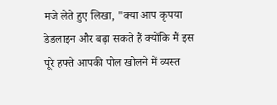मजे लेते हुए लिखा, "क्या आप कृपया डेडलाइन और बढ़ा सकते हैं क्योंकि मैं इस पूरे हफ्ते आपकी पोल खोलने में व्यस्त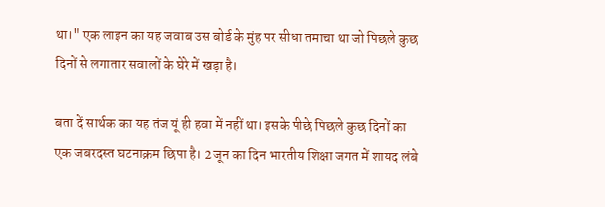था।" एक लाइन का यह जवाब उस बोर्ड के मुंह पर सीधा तमाचा था जो पिछले कुछ दिनों से लगातार सवालों के घेरे में खड़ा है।

बता दें सार्थक का यह तंज यूं ही हवा में नहीं था। इसके पीछे पिछले कुछ दिनों का एक जबरदस्त घटनाक्रम छिपा है। 2 जून का दिन भारतीय शिक्षा जगत में शायद लंबे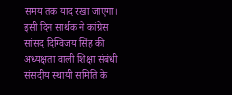समय तक याद रखा जाएगा। इसी दिन सार्थक ने कांग्रेस सांसद दिग्विजय सिंह की अध्यक्षता वाली शिक्षा संबंधी संसदीय स्थायी समिति के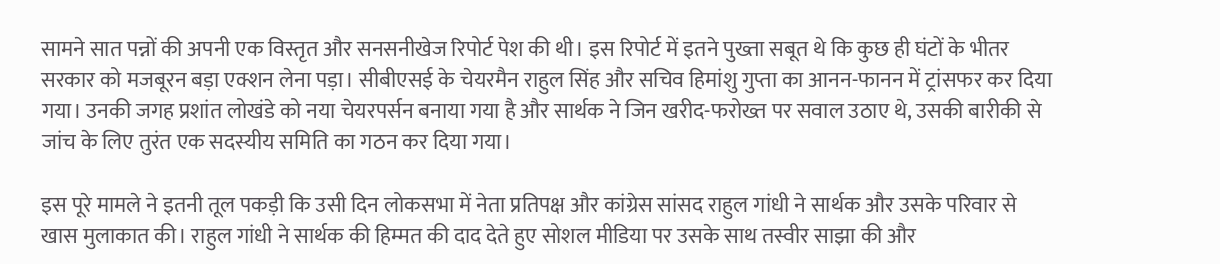सामने सात पन्नों की अपनी एक विस्तृत और सनसनीखेज रिपोर्ट पेश की थी। इस रिपोर्ट में इतने पुख्ता सबूत थे कि कुछ ही घंटों के भीतर सरकार को मजबूरन बड़ा एक्शन लेना पड़ा। सीबीएसई के चेयरमैन राहुल सिंह और सचिव हिमांशु गुप्ता का आनन-फानन में ट्रांसफर कर दिया गया। उनकी जगह प्रशांत लोखंडे को नया चेयरपर्सन बनाया गया है और सार्थक ने जिन खरीद-फरोख्त पर सवाल उठाए थे, उसकी बारीकी से जांच के लिए तुरंत एक सदस्यीय समिति का गठन कर दिया गया।

इस पूरे मामले ने इतनी तूल पकड़ी कि उसी दिन लोकसभा में नेता प्रतिपक्ष और कांग्रेस सांसद राहुल गांधी ने सार्थक और उसके परिवार से खास मुलाकात की। राहुल गांधी ने सार्थक की हिम्मत की दाद देते हुए सोशल मीडिया पर उसके साथ तस्वीर साझा की और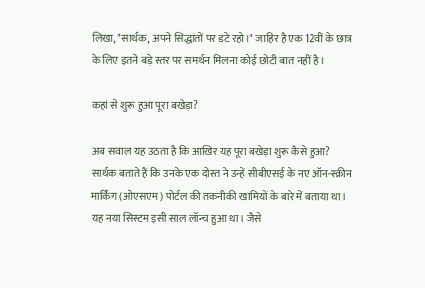लिखा, "सार्थक, अपने सिद्धांतों पर डटे रहो।" जाहिर है एक 12वीं के छात्र के लिए इतने बड़े स्तर पर समर्थन मिलना कोई छोटी बात नहीं है।

कहां से शुरू हुआ पूरा बखेड़ा?

अब सवाल यह उठता है कि आखिर यह पूरा बखेड़ा शुरू कैसे हुआ? सार्थक बताते हैं कि उनके एक दोस्त ने उन्हें सीबीएसई के नए ऑन-स्क्रीन मार्किंग (ओएसएम) पोर्टल की तकनीकी खामियों के बारे में बताया था। यह नया सिस्टम इसी साल लॉन्च हुआ था। जैसे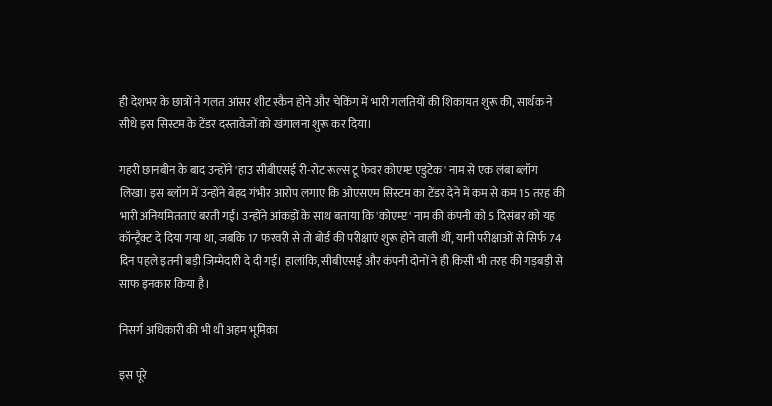ही देशभर के छात्रों ने गलत आंसर शीट स्कैन होने और चेकिंग में भारी गलतियों की शिकायत शुरू की, सार्थक ने सीधे इस सिस्टम के टेंडर दस्तावेजों को खंगालना शुरू कर दिया।

गहरी छानबीन के बाद उन्होंने 'हाउ सीबीएसई री-रोट रूल्स टू फेवर कोएम्प्ट एडुटेक' नाम से एक लंबा ब्लॉग लिखा। इस ब्लॉग में उन्होंने बेहद गंभीर आरोप लगाए कि ओएसएम सिस्टम का टेंडर देने में कम से कम 15 तरह की भारी अनियमितताएं बरती गईं। उन्होंने आंकड़ों के साथ बताया कि 'कोएम्प्ट' नाम की कंपनी को 5 दिसंबर को यह कॉन्ट्रैक्ट दे दिया गया था, जबकि 17 फरवरी से तो बोर्ड की परीक्षाएं शुरू होने वाली थीं, यानी परीक्षाओं से सिर्फ 74 दिन पहले इतनी बड़ी जिम्मेदारी दे दी गई। हालांकि, सीबीएसई और कंपनी दोनों ने ही किसी भी तरह की गड़बड़ी से साफ इनकार किया है।

निसर्ग अधिकारी की भी थी अहम भूमिका

इस पूरे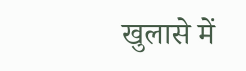खुलासे में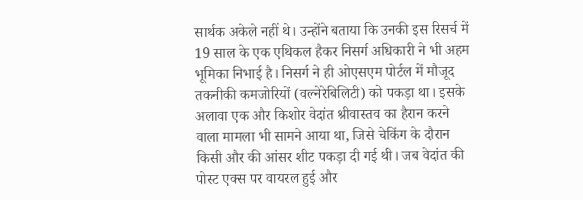सार्थक अकेले नहीं थे। उन्होंने बताया कि उनकी इस रिसर्च में 19 साल के एक एथिकल हैकर निसर्ग अधिकारी ने भी अहम भूमिका निभाई है। निसर्ग ने ही ओएसएम पोर्टल में मौजूद तकनीकी कमजोरियों (वल्नेरेबिलिटी) को पकड़ा था। इसके अलावा एक और किशोर वेदांत श्रीवास्तव का हैरान करने वाला मामला भी सामने आया था, जिसे चेकिंग के दौरान किसी और की आंसर शीट पकड़ा दी गई थी। जब वेदांत की पोस्ट एक्स पर वायरल हुई और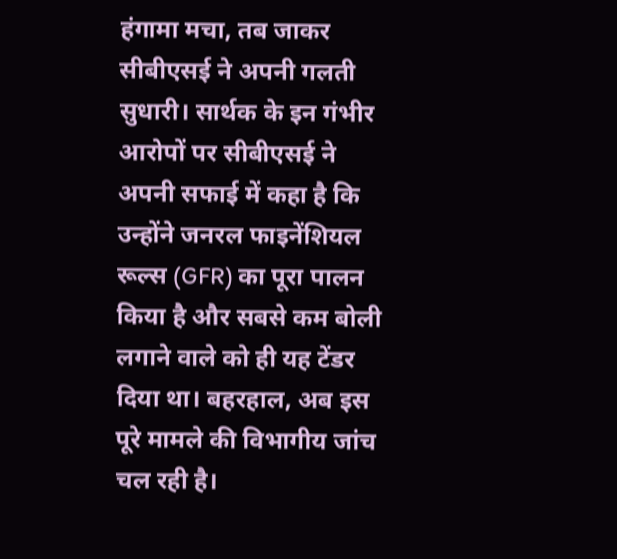हंगामा मचा, तब जाकर सीबीएसई ने अपनी गलती सुधारी। सार्थक के इन गंभीर आरोपों पर सीबीएसई ने अपनी सफाई में कहा है कि उन्होंने जनरल फाइनेंशियल रूल्स (GFR) का पूरा पालन किया है और सबसे कम बोली लगाने वाले को ही यह टेंडर दिया था। बहरहाल, अब इस पूरे मामले की विभागीय जांच चल रही है।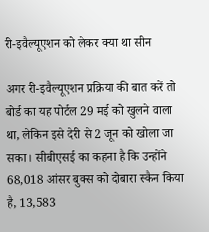री-इवैल्यूएशन को लेकर क्या था सीन

अगर री-इवैल्यूएशन प्रक्रिया की बात करें तो बोर्ड का यह पोर्टल 29 मई को खुलने वाला था, लेकिन इसे देरी से 2 जून को खोला जा सका। सीबीएसई का कहना है कि उन्होंने 68,018 आंसर बुक्स को दोबारा स्कैन किया है, 13,583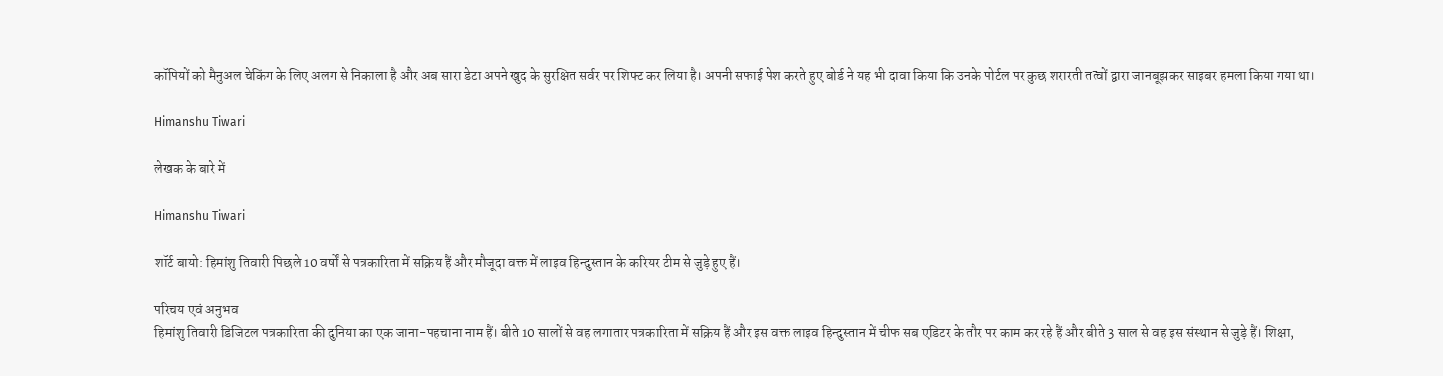कॉपियों को मैनुअल चेकिंग के लिए अलग से निकाला है और अब सारा डेटा अपने खुद के सुरक्षित सर्वर पर शिफ्ट कर लिया है। अपनी सफाई पेश करते हुए बोर्ड ने यह भी दावा किया कि उनके पोर्टल पर कुछ शरारती तत्वों द्वारा जानबूझकर साइबर हमला किया गया था।

Himanshu Tiwari

लेखक के बारे में

Himanshu Tiwari

शॉर्ट बायो: हिमांशु तिवारी पिछले 10 वर्षों से पत्रकारिता में सक्रिय हैं और मौजूदा वक्त में लाइव हिन्दुस्तान के करियर टीम से जुड़े हुए हैं।

परिचय एवं अनुभव
हिमांशु तिवारी डिजिटल पत्रकारिता की दुनिया का एक जाना-पहचाना नाम हैं। बीते 10 सालों से वह लगातार पत्रकारिता में सक्रिय हैं और इस वक्त लाइव हिन्दुस्तान में चीफ सब एडिटर के तौर पर काम कर रहे हैं और बीते 3 साल से वह इस संस्थान से जुड़े हैं। शिक्षा,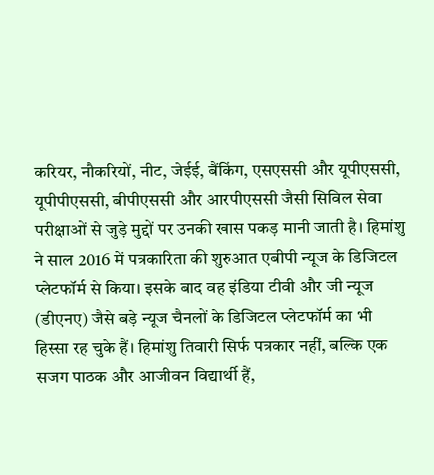करियर, नौकरियों, नीट, जेईई, बैंकिंग, एसएससी और यूपीएससी, यूपीपीएससी, बीपीएससी और आरपीएससी जैसी सिविल सेवा परीक्षाओं से जुड़े मुद्दों पर उनकी खास पकड़ मानी जाती है। हिमांशु ने साल 2016 में पत्रकारिता की शुरुआत एबीपी न्यूज के डिजिटल प्लेटफॉर्म से किया। इसके बाद वह इंडिया टीवी और जी न्यूज (डीएनए) जैसे बड़े न्यूज चैनलों के डिजिटल प्लेटफॉर्म का भी हिस्सा रह चुके हैं। हिमांशु तिवारी सिर्फ पत्रकार नहीं, बल्कि एक सजग पाठक और आजीवन विद्यार्थी हैं,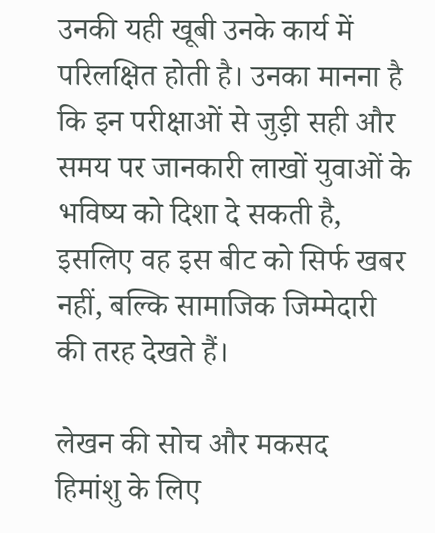उनकी यही खूबी उनके कार्य में परिलक्षित होती है। उनका मानना है कि इन परीक्षाओं से जुड़ी सही और समय पर जानकारी लाखों युवाओं के भविष्य को दिशा दे सकती है, इसलिए वह इस बीट को सिर्फ खबर नहीं, बल्कि सामाजिक जिम्मेदारी की तरह देखते हैं।

लेखन की सोच और मकसद
हिमांशु के लिए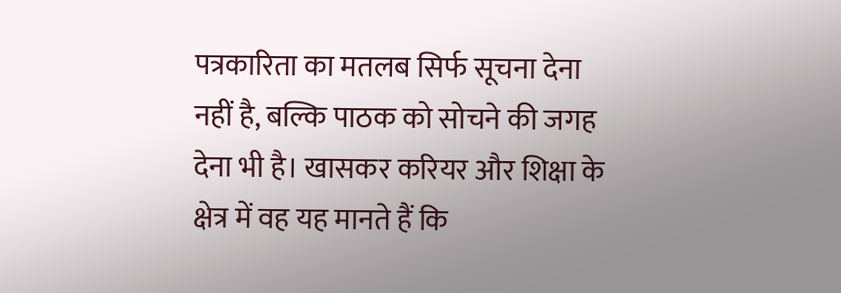पत्रकारिता का मतलब सिर्फ सूचना देना नहीं है, बल्कि पाठक को सोचने की जगह देना भी है। खासकर करियर और शिक्षा के क्षेत्र में वह यह मानते हैं कि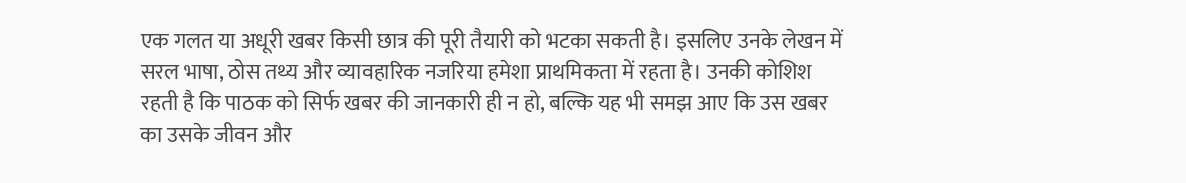एक गलत या अधूरी खबर किसी छात्र की पूरी तैयारी को भटका सकती है। इसलिए उनके लेखन में सरल भाषा, ठोस तथ्य और व्यावहारिक नजरिया हमेशा प्राथमिकता में रहता है। उनकी कोशिश रहती है कि पाठक को सिर्फ खबर की जानकारी ही न हो, बल्कि यह भी समझ आए कि उस खबर का उसके जीवन और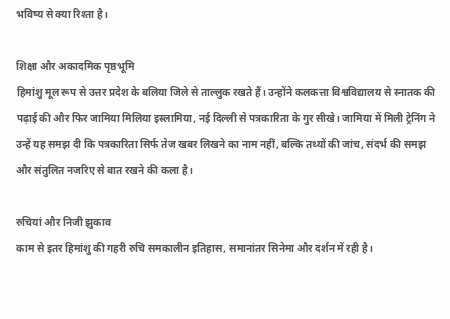भविष्य से क्या रिश्ता है।

शिक्षा और अकादमिक पृष्ठभूमि
हिमांशु मूल रूप से उत्तर प्रदेश के बलिया जिले से ताल्लुक रखते हैं। उन्होंने कलकत्ता विश्वविद्यालय से स्नातक की पढ़ाई की और फिर जामिया मिलिया इस्लामिया, नई दिल्ली से पत्रकारिता के गुर सीखे। जामिया में मिली ट्रेनिंग ने उन्हें यह समझ दी कि पत्रकारिता सिर्फ तेज खबर लिखने का नाम नहीं, बल्कि तथ्यों की जांच, संदर्भ की समझ और संतुलित नजरिए से बात रखने की कला है।

रुचियां और निजी झुकाव
काम से इतर हिमांशु की गहरी रुचि समकालीन इतिहास, समानांतर सिनेमा और दर्शन में रही है।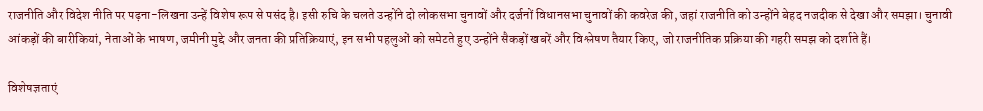राजनीति और विदेश नीति पर पढ़ना-लिखना उन्हें विशेष रूप से पसंद है। इसी रुचि के चलते उन्होंने दो लोकसभा चुनावों और दर्जनों विधानसभा चुनावों की कवरेज की, जहां राजनीति को उन्होंने बेहद नजदीक से देखा और समझा। चुनावी आंकड़ों की बारीकियां, नेताओं के भाषण, जमीनी मुद्दे और जनता की प्रतिक्रियाएं, इन सभी पहलुओं को समेटते हुए उन्होंने सैकड़ों खबरें और विश्लेषण तैयार किए, जो राजनीतिक प्रक्रिया की गहरी समझ को दर्शाते हैं।

विशेषज्ञताएं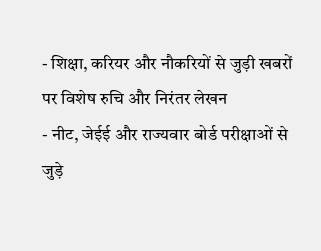- शिक्षा, करियर और नौकरियों से जुड़ी खबरों पर विशेष रुचि और निरंतर लेखन
- नीट, जेईई और राज्यवार बोर्ड परीक्षाओं से जुड़े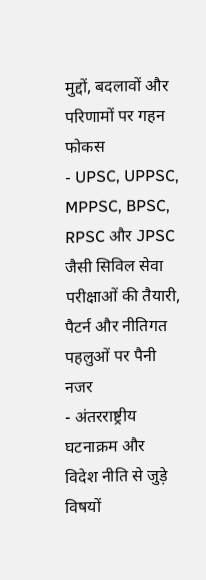मुद्दों, बदलावों और परिणामों पर गहन फोकस
- UPSC, UPPSC, MPPSC, BPSC, RPSC और JPSC जैसी सिविल सेवा परीक्षाओं की तैयारी, पैटर्न और नीतिगत पहलुओं पर पैनी नजर
- अंतरराष्ट्रीय घटनाक्रम और विदेश नीति से जुड़े विषयों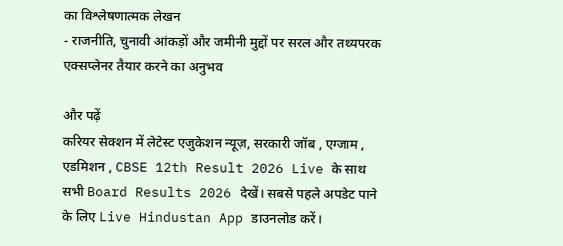का विश्लेषणात्मक लेखन
- राजनीति, चुनावी आंकड़ों और जमीनी मुद्दों पर सरल और तथ्यपरक एक्सप्लेनर तैयार करने का अनुभव

और पढ़ें
करियर सेक्शन में लेटेस्ट एजुकेशन न्यूज़, सरकारी जॉब , एग्जाम , एडमिशन , CBSE 12th Result 2026 Live के साथ सभी Board Results 2026 देखें। सबसे पहले अपडेट पाने के लिए Live Hindustan App डाउनलोड करें।